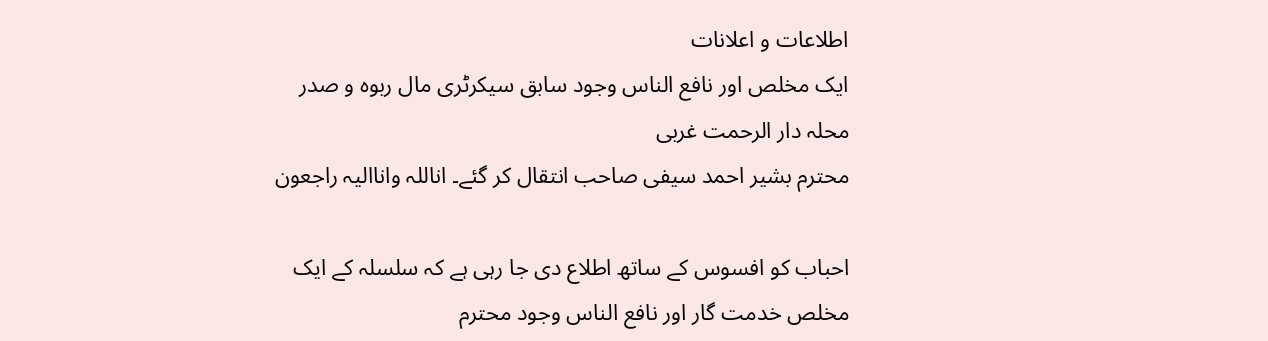اطلاعات و اعلانات
ایک مخلص اور نافع الناس وجود سابق سیکرٹری مال ربوه و صدر محلہ دار الرحمت غربی
محترم بشیر احمد سیفی صاحب انتقال کر گئے۔ اناللہ واناالیہ راجعون

احباب کو افسوس کے ساتھ اطلاع دی جا رہی ہے کہ سلسلہ کے ایک مخلص خدمت گار اور نافع الناس وجود محترم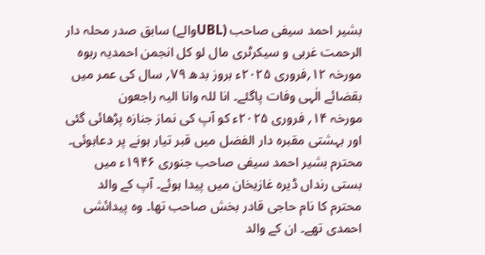بشیر احمد سیفی صاحب (UBLوالے) سابق صدر محلہ دار الرحمت غربی و سیکرٹری مال لو کل انجمن احمدیہ ربوه مورخہ ۱۲؍فروری ۲۰۲۵ء بروز بدھ ۷۹؍ سال کی عمر میں بقضائے الٰہی وفات پاگئے۔ انا للہ وانا الیہ راجعون
مورخہ ۱۴؍ فروری ۲۰۲۵ء کو آپ کی نماز جنازہ پڑھائی گئی اور بہشتی مقبرہ دار الفضل میں قبر تیار ہونے پر دعاہوئی۔
محترم بشیر احمد سیفی صاحب جنوری ۱۹۴۶ء میں بستی رنداں ڈیرہ غازیخان میں پیدا ہوئے۔ آپ کے والد محترم کا نام حاجی قادر بخش صاحب تھا۔ وہ پیدائشی احمدی تھے۔ ان کے والد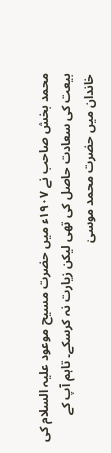محمد بخش صاحب نے ۱۹۰۷ء میں حضرت مسیح موعود علیہ السلام کی بیعت کی سعادت حاصل کی تھی لیکن زیارت نہ کرسکے۔ تاہم آپ کے خاندان میں حضرت محمد موسیٰ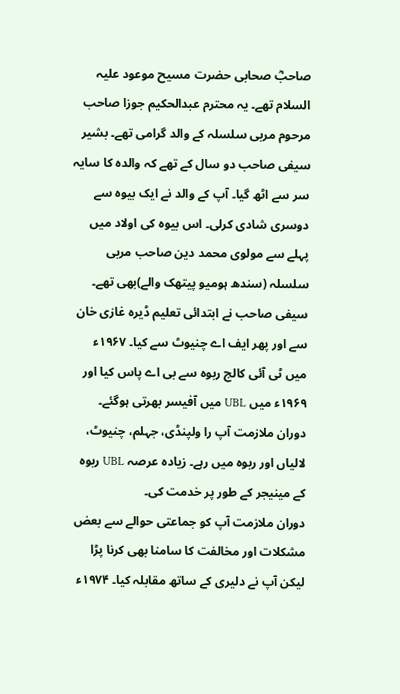صاحبؓ صحابی حضرت مسیح موعود علیہ السلام تھے۔ یہ محترم عبدالحکیم جوزا صاحب مرحوم مربی سلسلہ کے والد گرامی تھے۔ بشیر سیفی صاحب دو سال کے تھے کہ والدہ کا سایہ سر سے اٹھ گیا۔ آپ کے والد نے ایک بیوہ سے دوسری شادی کرلی۔ اس بیوہ کی اولاد میں پہلے سے مولوی محمد دین صاحب مربی سلسلہ (سندھ ہومیو پیتھک والے)بھی تھے۔ سیفی صاحب نے ابتدائی تعلیم ڈیرہ غازی خان سے اور پھر ایف اے چنیوٹ سے کیا۔ ۱۹۶۷ء میں ٹی آئی کالج ربوہ سے بی اے پاس کیا اور ۱۹۶۹ء میں UBL میں آفیسر بھرتی ہوگئے۔ دوران ملازمت آپ را ولپنڈی، جہلم، چنیوٹ، لالیاں اور ربوہ میں رہے۔ زیادہ عرصہ UBL ربوہ کے مینیجر کے طور پر خدمت کی۔
دوران ملازمت آپ کو جماعتی حوالے سے بعض مشکلات اور مخالفت کا سامنا بھی کرنا پڑا لیکن آپ نے دلیری کے ساتھ مقابلہ کیا۔ ۱۹۷۴ء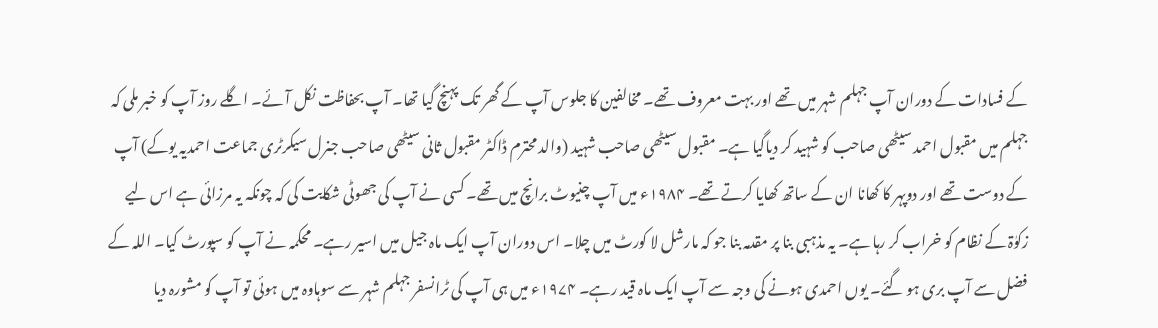کے فسادات کے دوران آپ جہلم شہر میں تھے اور بہت معروف تھے۔ مخالفین کا جلوس آپ کے گھر تک پہنچ گیا تھا۔ آپ بحفاظت نکل آئے۔ اگلے روز آپ کو خبر ملی کہ جہلم میں مقبول احمد سیٹھی صاحب کو شہید کر دیاگیا ہے۔ مقبول سیٹھی صاحب شہید (والد محترم ڈاکٹر مقبول ثانی سیٹھی صاحب جنرل سیکرٹری جماعت احمدیہ یوکے) آپ کے دوست تھے اور دوپہر کا کھانا ان کے ساتھ کھایا کرتے تھے۔ ۱۹۸۴ء میں آپ چنیوٹ برانچ میں تھے۔ کسی نے آپ کی جھوٹی شکایت کی کہ چونکہ یہ مرزائی ہے اس ليے زکوٰۃ کے نظام کو خراب کر رہا ہے۔ یہ مذہبی بنا پر مقدمہ بنا جو کہ مارشل لا کورٹ میں چلا۔ اس دوران آپ ایک ماہ جیل میں اسیر رہے۔ محکمہ نے آپ کو سپورٹ کیا۔ اللہ کے فضل سے آپ بری ہو گئے۔ یوں احمدی ہونے کی وجہ سے آپ ایک ماہ قید رہے۔ ۱۹۷۴ء میں ہی آپ کی ٹرانسفر جہلم شہر سے سوہاوہ میں ہوئی تو آپ کو مشورہ دیا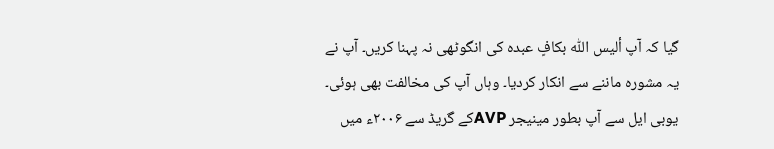گیا کہ آپ ألیس اللّٰہ بکافٍ عبدہ کی انگوٹھی نہ پہنا کریں۔ آپ نے یہ مشورہ ماننے سے انکار کردیا۔ وہاں آپ کی مخالفت بھی ہوئی۔
یوبی ایل سے آپ بطور مینیجر AVPکے گریڈ سے ۲۰۰۶ء میں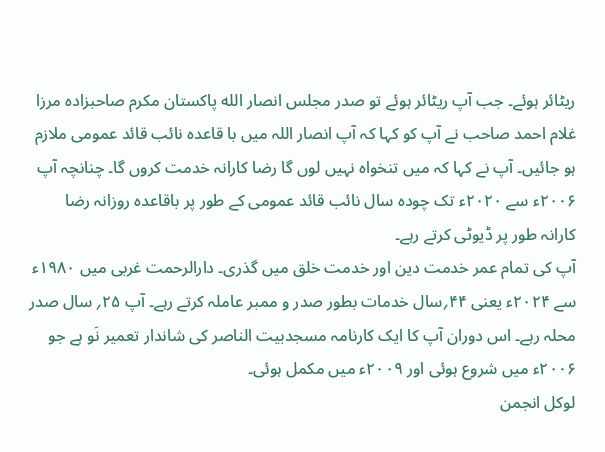ریٹائر ہوئے۔ جب آپ ریٹائر ہوئے تو صدر مجلس انصار الله پاکستان مکرم صاحبزادہ مرزا غلام احمد صاحب نے آپ کو کہا کہ آپ انصار اللہ میں با قاعدہ نائب قائد عمومی ملازم ہو جائیں۔ آپ نے کہا کہ میں تنخواہ نہیں لوں گا رضا کارانہ خدمت کروں گا۔ چنانچہ آپ ۲۰۰۶ء سے ۲۰۲۰ء تک چودہ سال نائب قائد عمومی کے طور پر باقاعدہ روزانہ رضا کارانہ طور پر ڈیوٹی کرتے رہے۔
آپ کی تمام عمر خدمت دین اور خدمت خلق میں گذری۔ دارالرحمت غربی میں ۱۹۸۰ء سے ۲۰۲۴ء یعنی ۴۴؍سال خدمات بطور صدر و ممبر عاملہ کرتے رہے۔ آپ ۲۵؍ سال صدر محلہ رہے۔ اس دوران آپ کا ایک کارنامہ مسجدبیت الناصر کی شاندار تعمیر نَو ہے جو ۲۰۰۶ء میں شروع ہوئی اور ۲۰۰۹ء میں مکمل ہوئی۔
لوکل انجمن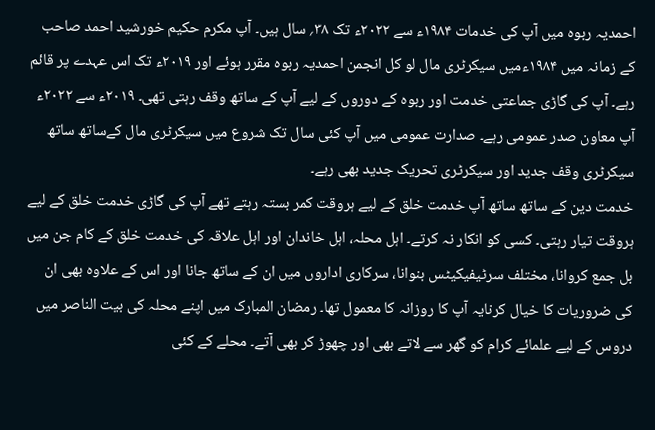احمدیہ ربوہ میں آپ کی خدمات ۱۹۸۴ء سے ۲۰۲۲ء تک ۳۸؍ سال ہیں۔ آپ مکرم حکیم خورشید احمد صاحب کے زمانہ میں ۱۹۸۴ءمیں سیکرٹری مال لو کل انجمن احمدیہ ربوہ مقرر ہوئے اور ۲۰۱۹ء تک اس عہدے پر قائم رہے۔ آپ کی گاڑی جماعتی خدمت اور ربوہ کے دوروں کے ليے آپ کے ساتھ وقف رہتی تھی۔ ۲۰۱۹ء سے ۲۰۲۲ء آپ معاون صدر عمومی رہے۔ صدارت عمومی میں آپ کئی سال تک شروع میں سیکرٹری مال کےساتھ ساتھ سیکرٹری وقف جدید اور سیکرٹری تحریک جدید بھی رہے۔
خدمت دین کے ساتھ ساتھ آپ خدمت خلق کے ليے ہروقت کمر بستہ رہتے تھے آپ کی گاڑی خدمت خلق کے ليے ہروقت تیار رہتی۔ کسی کو انکار نہ کرتے۔ اہل محلہ، اہل خاندان اور اہل علاقہ کی خدمت خلق کے کام جن میں بل جمع کروانا، مختلف سرٹیفیکیٹس بنوانا، سرکاری اداروں میں ان کے ساتھ جانا اور اس کے علاوہ بھی ان کی ضروریات کا خیال کرنایہ آپ کا روزانہ کا معمول تھا۔ رمضان المبارک میں اپنے محلہ کی بیت الناصر میں دروس کے ليے علمائے کرام کو گھر سے لاتے بھی اور چھوڑ کر بھی آتے۔ محلے کے کئی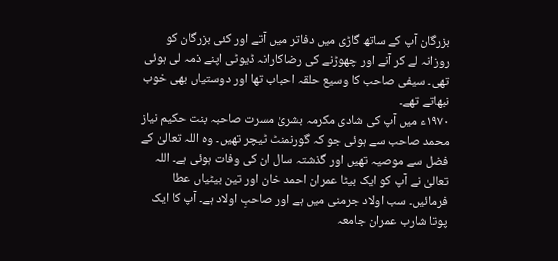بزرگان آپ کے ساتھ گاڑی میں دفاتر میں آتے اور کئی بزرگان کو روزانہ لے کر آنے اور چھوڑنے کی رضاکارانہ ڈیوٹی اپنے ذمہ لی ہوئی تھی۔ سیفی صاحب کا وسیع حلقہ احباب تھا اور دوستیاں بھی خوب نبھاتے تھے۔
۱۹۷۰ء میں آپ کی شادی مکرمہ بشریٰ مسرت صاحبہ بنت حکیم نیاز محمد صاحب سے ہوئی جو کہ گورنمنٹ ٹیچر تھیں۔ وہ اللہ تعالیٰ کے فضل سے موصیہ تھیں اور گذشتہ سال ان کی وفات ہوئی ہے۔ اللہ تعالیٰ نے آپ کو ایک بیٹا عمران احمد خان اور تین بیٹیاں عطا فرمائیں۔ سب اولاد جرمنی میں ہے اور صاحبِ اولاد ہے۔ آپ کا ایک پوتا شارب عمران جامعہ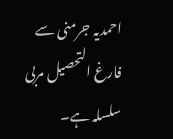احمدیہ جرمنی سے فارغ التحصيل مربی سلسلہ ہے۔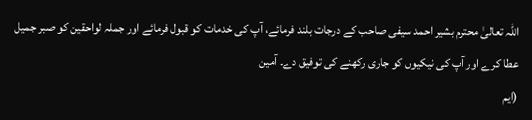اللہ تعالیٰ محترم بشیر احمد سیفی صاحب کے درجات بلند فرمائے، آپ کی خدمات کو قبول فرمائے اور جملہ لواحقین کو صبر جمیل عطا کرے اور آپ کی نیکیوں کو جاری رکھنے کی توفیق دے۔ آمین
(ایم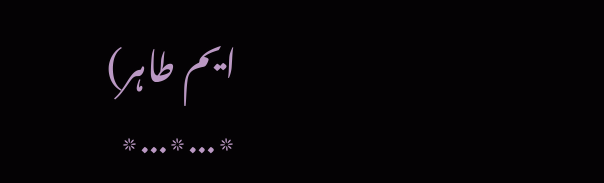ایم طاہر)
٭…٭…٭